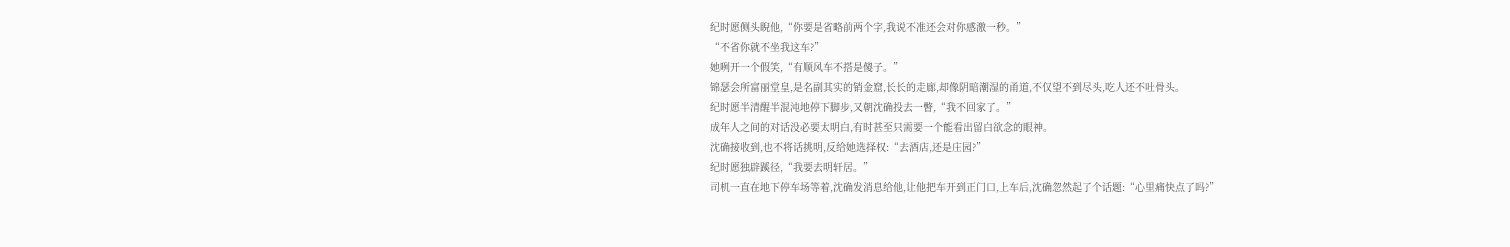纪时愿侧头睨他,“你要是省略前两个字,我说不准还会对你感激一秒。”
“不省你就不坐我这车?”
她咧开一个假笑,“有顺风车不搭是傻子。”
锦瑟会所富丽堂皇,是名副其实的销金窟,长长的走廊,却像阴暗潮湿的甬道,不仅望不到尽头,吃人还不吐骨头。
纪时愿半清醒半混沌地停下脚步,又朝沈确投去一瞥,“我不回家了。”
成年人之间的对话没必要太明白,有时甚至只需要一个能看出留白欲念的眼神。
沈确接收到,也不将话挑明,反给她选择权:“去酒店,还是庄园?”
纪时愿独辟蹊径,“我要去明轩居。”
司机一直在地下停车场等着,沈确发消息给他,让他把车开到正门口,上车后,沈确忽然起了个话题:“心里痛快点了吗?”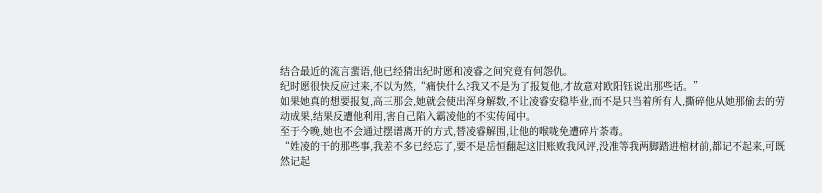结合最近的流言蜚语,他已经猜出纪时愿和凌睿之间究竟有何怨仇。
纪时愿很快反应过来,不以为然,“痛快什么?我又不是为了报复他,才故意对欧阳钰说出那些话。”
如果她真的想要报复,高三那会,她就会使出浑身解数,不让凌睿安稳毕业,而不是只当着所有人,撕碎他从她那偷去的劳动成果,结果反遭他利用,害自己陷入霸凌他的不实传闻中。
至于今晚,她也不会通过摆谱离开的方式,替凌睿解围,让他的喉咙免遭碎片荼毒。
“姓凌的干的那些事,我差不多已经忘了,要不是岳恒翻起这旧账败我风评,没准等我两脚踏进棺材前,都记不起来,可既然记起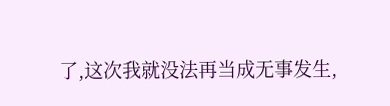了,这次我就没法再当成无事发生,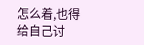怎么着,也得给自己讨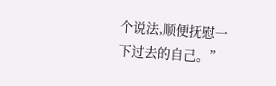个说法,顺便抚慰一下过去的自己。”